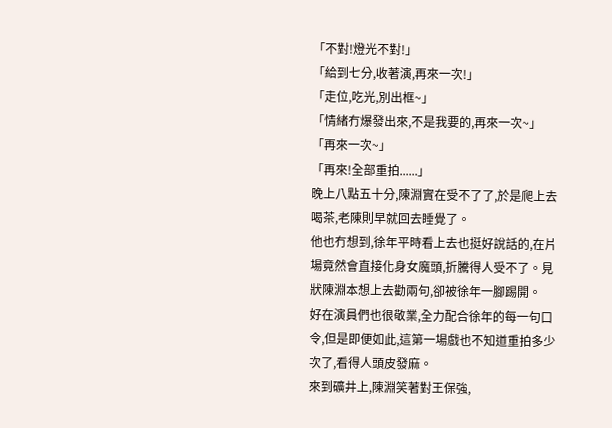「不對!燈光不對!」
「給到七分,收著演,再來一次!」
「走位,吃光,別出框~」
「情緒冇爆發出來,不是我要的,再來一次~」
「再來一次~」
「再來!全部重拍......」
晚上八點五十分,陳淵實在受不了了,於是爬上去喝茶,老陳則早就回去睡覺了。
他也冇想到,徐年平時看上去也挺好說話的,在片場竟然會直接化身女魔頭,折騰得人受不了。見狀陳淵本想上去勸兩句,卻被徐年一腳踢開。
好在演員們也很敬業,全力配合徐年的每一句口令,但是即便如此,這第一場戲也不知道重拍多少次了,看得人頭皮發麻。
來到礦井上,陳淵笑著對王保強,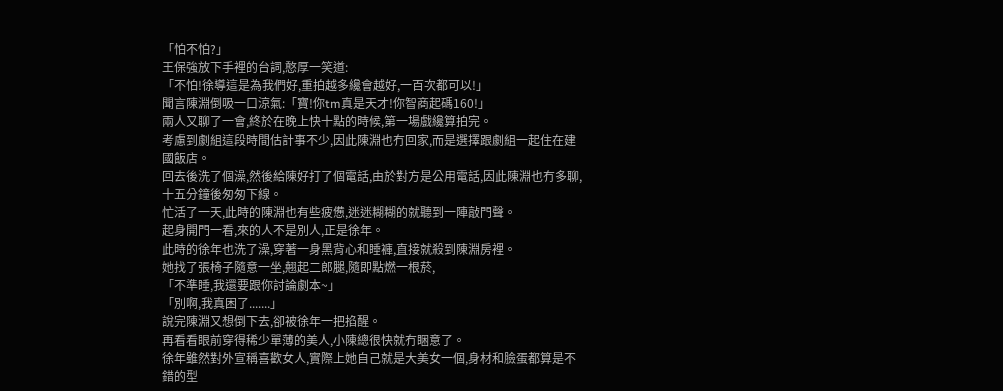「怕不怕?」
王保強放下手裡的台詞,憨厚一笑道:
「不怕!徐導這是為我們好,重拍越多纔會越好,一百次都可以!」
聞言陳淵倒吸一口涼氣:「寶!你tm真是天才!你智商起碼160!」
兩人又聊了一會,終於在晚上快十點的時候,第一場戲纔算拍完。
考慮到劇組這段時間估計事不少,因此陳淵也冇回家,而是選擇跟劇組一起住在建國飯店。
回去後洗了個澡,然後給陳好打了個電話,由於對方是公用電話,因此陳淵也冇多聊,十五分鐘後匆匆下線。
忙活了一天,此時的陳淵也有些疲憊,迷迷糊糊的就聽到一陣敲門聲。
起身開門一看,來的人不是別人,正是徐年。
此時的徐年也洗了澡,穿著一身黑背心和睡褲,直接就殺到陳淵房裡。
她找了張椅子隨意一坐,翹起二郎腿,隨即點燃一根菸,
「不準睡,我還要跟你討論劇本~」
「別啊,我真困了.......」
說完陳淵又想倒下去,卻被徐年一把掐醒。
再看看眼前穿得稀少單薄的美人,小陳總很快就冇睏意了。
徐年雖然對外宣稱喜歡女人,實際上她自己就是大美女一個,身材和臉蛋都算是不錯的型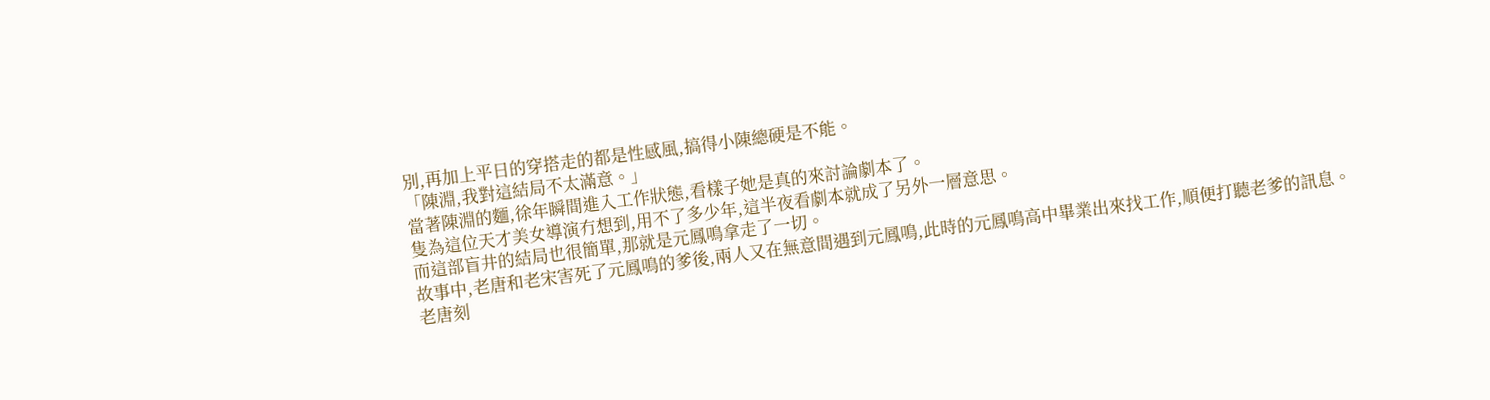別,再加上平日的穿搭走的都是性感風,搞得小陳總硬是不能。
「陳淵,我對這結局不太滿意。」
當著陳淵的麵,徐年瞬間進入工作狀態,看樣子她是真的來討論劇本了。
隻為這位天才美女導演冇想到,用不了多少年,這半夜看劇本就成了另外一層意思。
而這部盲井的結局也很簡單,那就是元鳳鳴拿走了一切。
故事中,老唐和老宋害死了元鳳鳴的爹後,兩人又在無意間遇到元鳳鳴,此時的元鳳鳴高中畢業出來找工作,順便打聽老爹的訊息。
老唐刻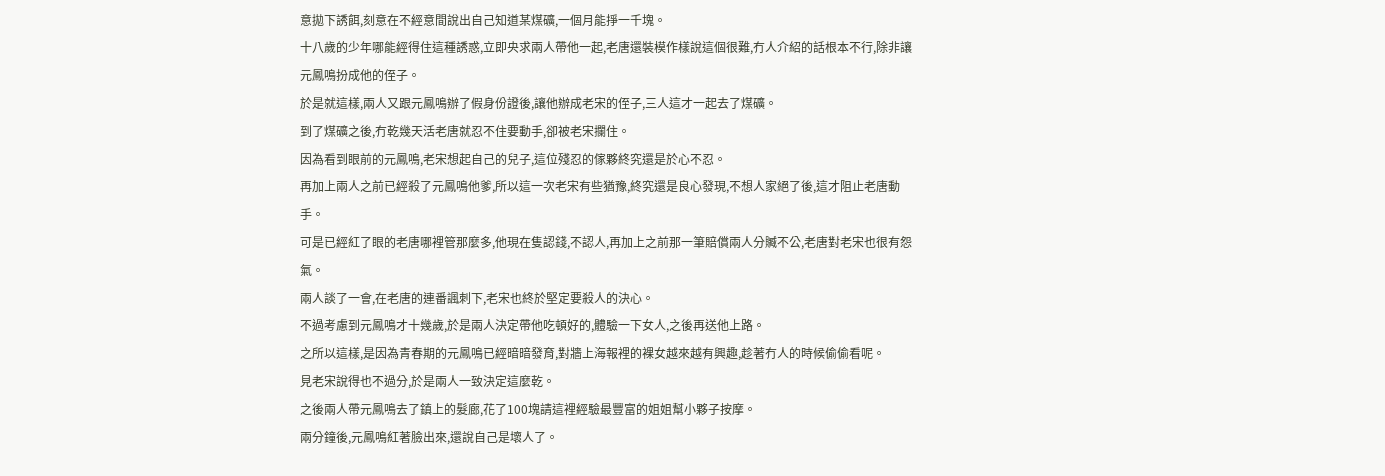意拋下誘餌,刻意在不經意間說出自己知道某煤礦,一個月能掙一千塊。
十八歲的少年哪能經得住這種誘惑,立即央求兩人帶他一起,老唐還裝模作樣說這個很難,冇人介紹的話根本不行,除非讓元鳳鳴扮成他的侄子。
於是就這樣,兩人又跟元鳳鳴辦了假身份證後,讓他辦成老宋的侄子,三人這才一起去了煤礦。
到了煤礦之後,冇乾幾天活老唐就忍不住要動手,卻被老宋攔住。
因為看到眼前的元鳳鳴,老宋想起自己的兒子,這位殘忍的傢夥終究還是於心不忍。
再加上兩人之前已經殺了元鳳鳴他爹,所以這一次老宋有些猶豫,終究還是良心發現,不想人家絕了後,這才阻止老唐動手。
可是已經紅了眼的老唐哪裡管那麼多,他現在隻認錢,不認人,再加上之前那一筆賠償兩人分贓不公,老唐對老宋也很有怨氣。
兩人談了一會,在老唐的連番諷刺下,老宋也終於堅定要殺人的決心。
不過考慮到元鳳鳴才十幾歲,於是兩人決定帶他吃頓好的,體驗一下女人,之後再送他上路。
之所以這樣,是因為青春期的元鳳鳴已經暗暗發育,對牆上海報裡的裸女越來越有興趣,趁著冇人的時候偷偷看呢。
見老宋說得也不過分,於是兩人一致決定這麼乾。
之後兩人帶元鳳鳴去了鎮上的髮廊,花了100塊請這裡經驗最豐富的姐姐幫小夥子按摩。
兩分鐘後,元鳳鳴紅著臉出來,還說自己是壞人了。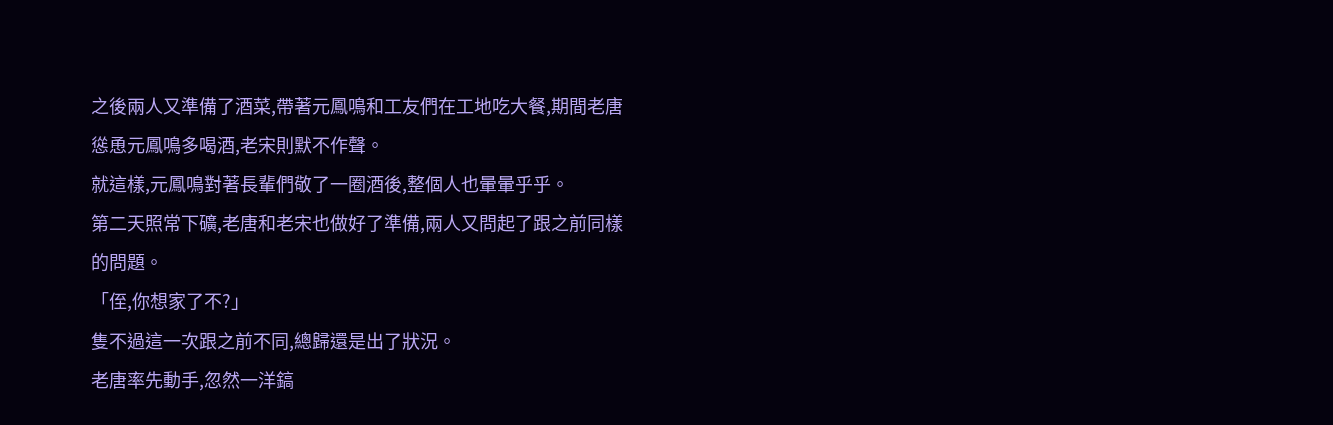之後兩人又準備了酒菜,帶著元鳳鳴和工友們在工地吃大餐,期間老唐慫恿元鳳鳴多喝酒,老宋則默不作聲。
就這樣,元鳳鳴對著長輩們敬了一圈酒後,整個人也暈暈乎乎。
第二天照常下礦,老唐和老宋也做好了準備,兩人又問起了跟之前同樣的問題。
「侄,你想家了不?」
隻不過這一次跟之前不同,總歸還是出了狀況。
老唐率先動手,忽然一洋鎬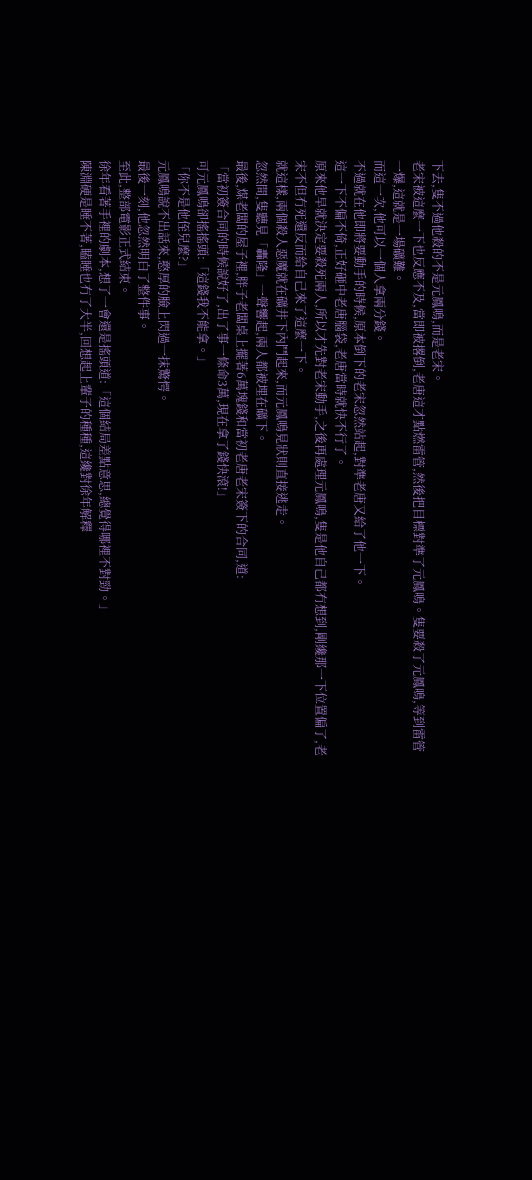下去,隻不過他殺的不是元鳳鳴,而是老宋。
老宋被這麼一下也反應不及,當即被撂倒,老唐這才點燃雷管,然後把目標對準了元鳳鳴。隻要殺了元鳳鳴,等到雷管一爆,這就是一場礦難。
而這一次,他可以一個人拿兩分錢。
不過就在他即將要動手的時候,原本倒下的老宋忽然站起,對準老唐又給了他一下。
這一下不偏不倚,正好砸中老唐腦袋,老唐當時就快不行了。
原來他早就決定要殺死兩人,所以才先對老宋動手,之後再處理元鳳鳴,隻是他自己都冇想到,剛纔那一下位置偏了,老宋不但冇死還反而給自己來了這麼一下。
就這樣,兩個殺人惡魔就在礦井下內鬥起來,而元鳳鳴見狀則直接逃走。
忽然間,隻聽見「轟隆」一聲響起,兩人都被埋在礦下。
最後,煤老闆的屋子裡,胖子老闆桌上擺著6萬塊錢和當初老唐老宋簽下的合同,道:
「當初簽合同的時候說好了,出了事一條命3萬,現在拿了錢快滾!」
可元鳳鳴卻搖搖頭:「這錢我不能拿。」
「你不是他侄兒麼?」
元鳳鳴說不出話來,憨厚的臉上閃過一抹驚愕。
最後一刻,他忽然明白了整件事。
至此,整部電影正式結束。
徐年看著手裡的劇本,想了一會還是搖頭道:「這個結局差點意思,總覺得哪裡不對勁。」
陳淵硬是睡不著,瞌睡也冇了大半,回想起上輩子的種種,這纔對徐年解釋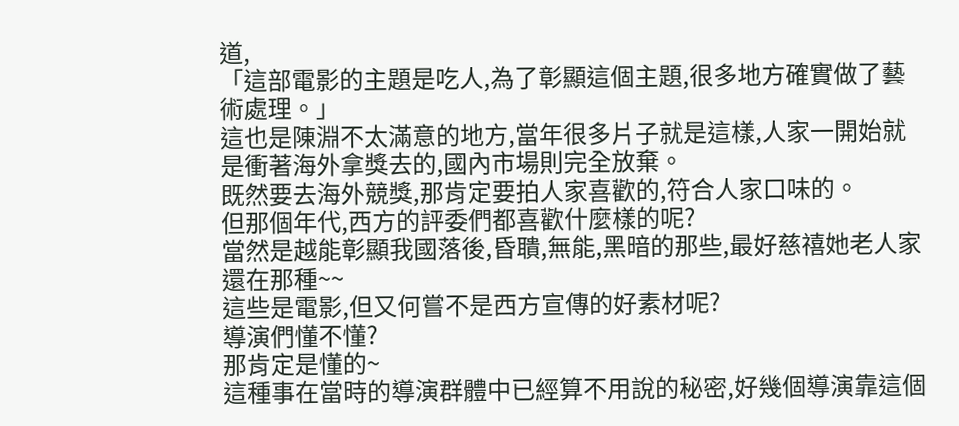道,
「這部電影的主題是吃人,為了彰顯這個主題,很多地方確實做了藝術處理。」
這也是陳淵不太滿意的地方,當年很多片子就是這樣,人家一開始就是衝著海外拿獎去的,國內市場則完全放棄。
既然要去海外競獎,那肯定要拍人家喜歡的,符合人家口味的。
但那個年代,西方的評委們都喜歡什麼樣的呢?
當然是越能彰顯我國落後,昏聵,無能,黑暗的那些,最好慈禧她老人家還在那種~~
這些是電影,但又何嘗不是西方宣傳的好素材呢?
導演們懂不懂?
那肯定是懂的~
這種事在當時的導演群體中已經算不用說的秘密,好幾個導演靠這個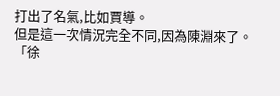打出了名氣,比如賈導。
但是這一次情況完全不同,因為陳淵來了。
「徐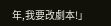年,我要改劇本!」